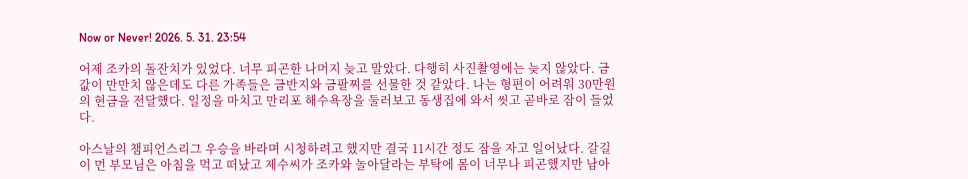Now or Never! 2026. 5. 31. 23:54

어제 조카의 돌잔치가 있었다. 너무 피곤한 나머지 늦고 말았다. 다행히 사진촬영에는 늦지 않았다. 금값이 만만치 않은데도 다른 가족들은 금반지와 금팔찌를 선물한 것 같았다. 나는 형편이 어려워 30만원의 현금을 전달했다. 일정을 마치고 만리포 해수욕장을 둘러보고 동생집에 와서 씻고 곧바로 잠이 들었다.

아스날의 챔피언스리그 우승을 바라며 시청하려고 했지만 결국 11시간 정도 잠을 자고 일어났다. 갈길이 먼 부모님은 아침을 먹고 떠났고 제수씨가 조카와 놀아달라는 부탁에 몸이 너무나 피곤했지만 남아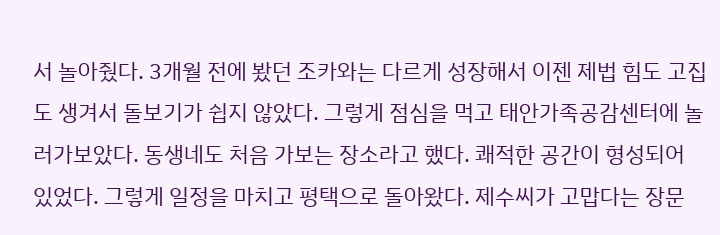서 놀아줬다. 3개월 전에 봤던 조카와는 다르게 성장해서 이젠 제법 힘도 고집도 생겨서 돌보기가 쉽지 않았다. 그렇게 점심을 먹고 태안가족공감센터에 놀러가보았다. 동생네도 처음 가보는 장소라고 했다. 쾌적한 공간이 형성되어 있었다. 그렇게 일정을 마치고 평택으로 돌아왔다. 제수씨가 고맙다는 장문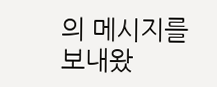의 메시지를 보내왔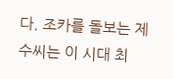다. 조카를 돌보는 제수씨는 이 시대 최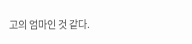고의 엄마인 것 같다.